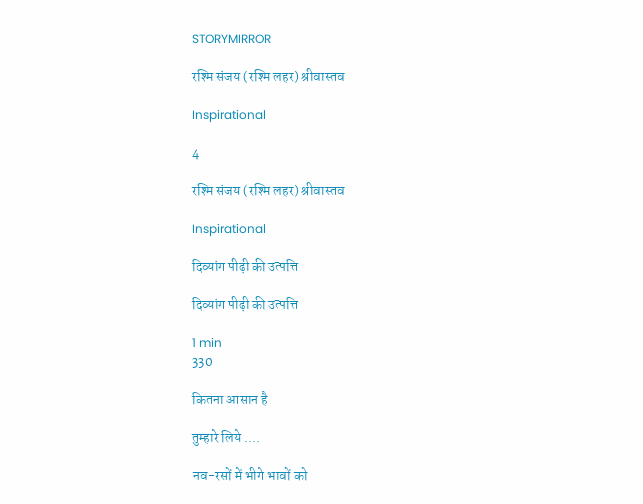STORYMIRROR

रश्मि संजय (रश्मि लहर) श्रीवास्तव

Inspirational

4

रश्मि संजय (रश्मि लहर) श्रीवास्तव

Inspirational

दिव्यांग पीढ़ी की उत्पत्ति

दिव्यांग पीढ़ी की उत्पत्ति

1 min
330

कितना आसान है

तुम्हारे लिये ....

नव-रसों में भीगे भावों को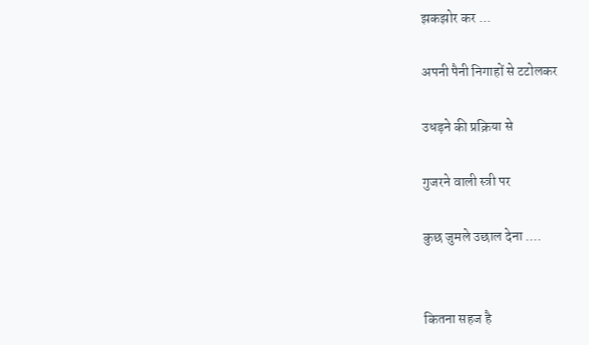झकझोर कर ...

अपनी पैनी निगाहों से टटोलकर

उधड़ने की प्रक्रिया से

गुजरने वाली स्त्री पर

कुछ जुमले उछाल देना ....


कितना सहज है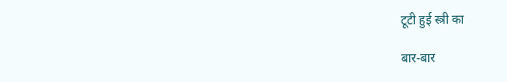टूटी हुई स्त्री का

बार-बार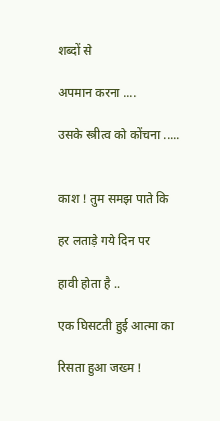शब्दों से

अपमान करना ....

उसके स्त्रीत्व को कोंचना .....


काश ! तुम समझ पाते कि

हर लताड़े गये दिन पर

हावी होता है ..

एक घिसटती हुई आत्मा का

रिसता हुआ जख्म !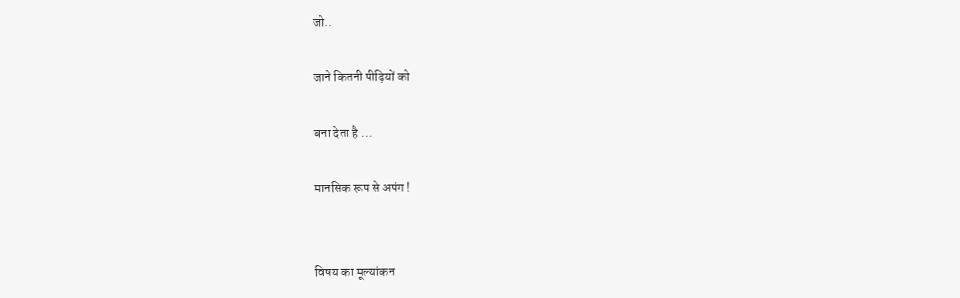जो..

जाने कितनी पीढ़ियों को

बना देता है ...

मानसिक रूप से अपंग !


विषय का मूल्यांकन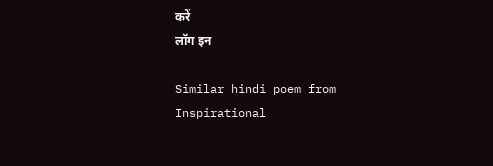करें
लॉग इन

Similar hindi poem from Inspirational